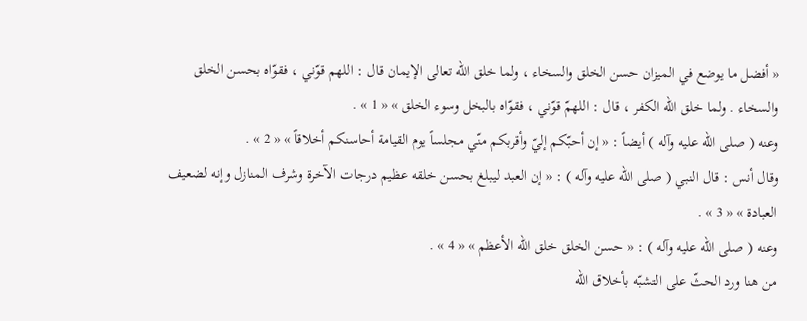« أفضل ما يوضع في الميزان حسن الخلق والسخاء ، ولما خلق الله تعالى الإيمان قال : اللهم قوّني ، فقوّاه بحسن الخلق والسخاء . ولما خلق الله الكفر ، قال : اللهمّ قوّني ، فقوّاه بالبخل وسوء الخلق » « 1 » .
وعنه ( صلى الله عليه وآله ) أيضاً : « إن أحبّكم إليّ وأقربكم منّي مجلساً يوم القيامة أحاسنكم أخلاقاً » « 2 » .
وقال أنس : قال النبي ( صلى الله عليه وآله ) : « إن العبد ليبلغ بحسن خلقه عظيم درجات الآخرة وشرف المنازل وإنه لضعيف العبادة » « 3 » .
وعنه ( صلى الله عليه وآله ) : « حسن الخلق خلق الله الأعظم » « 4 » .
من هنا ورد الحثّ على التشبّه بأخلاق الله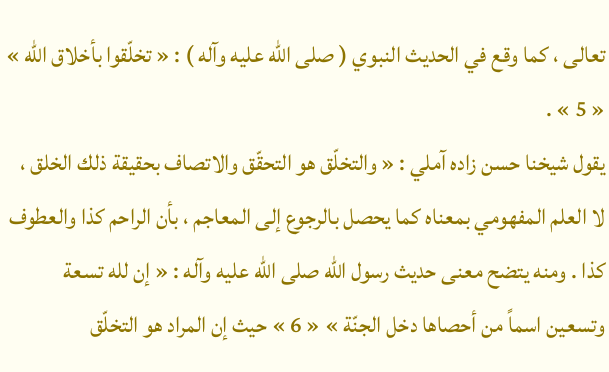تعالى ، كما وقع في الحديث النبوي ( صلى الله عليه وآله ) : « تخلّقوا بأخلاق الله » « 5 » .
يقول شيخنا حسن زاده آملي : « والتخلّق هو التحقّق والاتصاف بحقيقة ذلك الخلق ، لا العلم المفهومي بمعناه كما يحصل بالرجوع إلى المعاجم ، بأن الراحم كذا والعطوف كذا . ومنه يتضح معنى حديث رسول الله صلى الله عليه وآله : « إن لله تسعة وتسعين اسماً من أحصاها دخل الجنّة » « 6 » حيث إن المراد هو التخلّق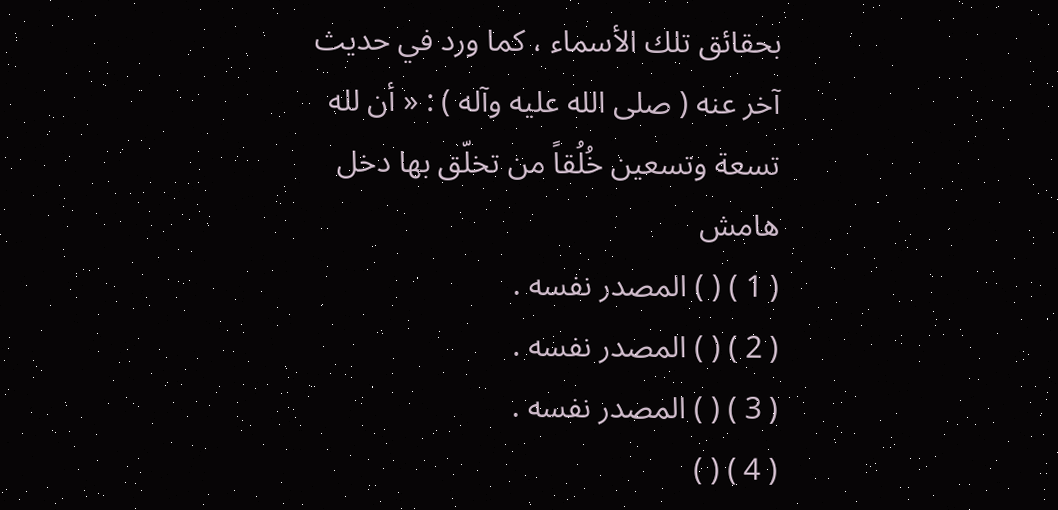بحقائق تلك الأسماء ، كما ورد في حديث آخر عنه ( صلى الله عليه وآله ) : « أن لله تسعة وتسعين خُلُقاً من تخلّق بها دخل
هامش
( 1 ) ( ) المصدر نفسه .
( 2 ) ( ) المصدر نفسه .
( 3 ) ( ) المصدر نفسه .
( 4 ) ( )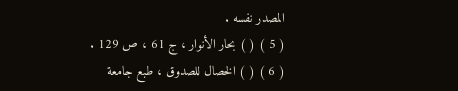المصدر نفسه .
( 5 ) ( ) بحار الأنوار ، ج 61 ، ص 129 .
( 6 ) ( ) الخصال للصدوق ، طبع جامعة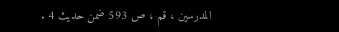المدرسين ، قم ، ص 593 ضمن حديث 4 .